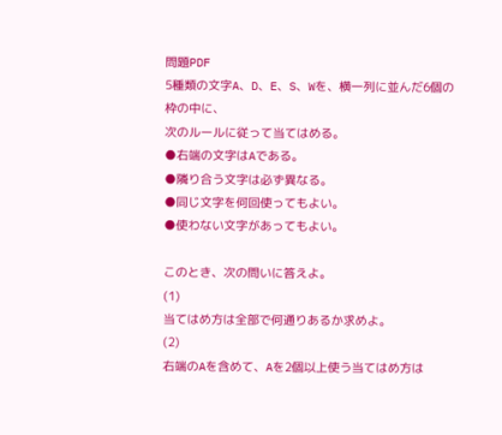問題PDF
5種類の文字A、D、E、S、Wを、横一列に並んだ6個の枠の中に、
次のルールに従って当てはめる。
●右端の文字はAである。
●隣り合う文字は必ず異なる。
●同じ文字を何回使ってもよい。
●使わない文字があってもよい。

このとき、次の問いに答えよ。
(1)
当てはめ方は全部で何通りあるか求めよ。
(2)
右端のAを含めて、Aを2個以上使う当てはめ方は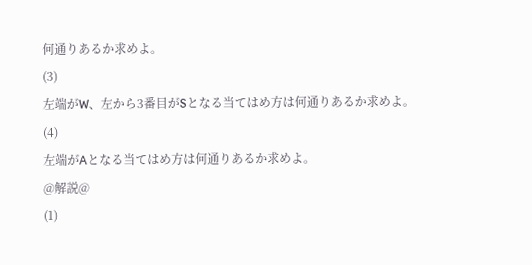何通りあるか求めよ。
(3)
左端がW、左から3番目がSとなる当てはめ方は何通りあるか求めよ。
(4)
左端がAとなる当てはめ方は何通りあるか求めよ。
@解説@
(1)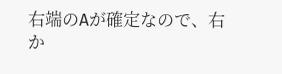右端のAが確定なので、右か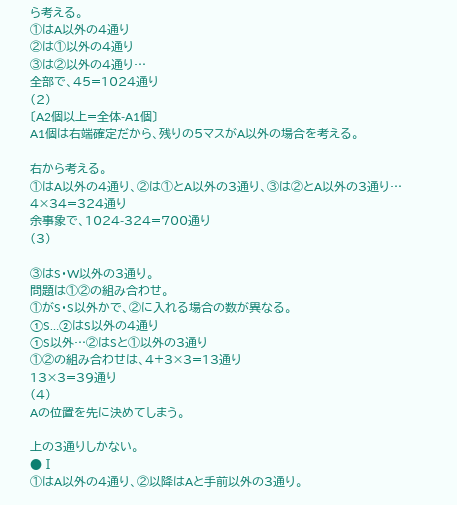ら考える。
①はA以外の4通り
②は①以外の4通り
③は②以外の4通り…
全部で、45=1024通り
(2)
〔A2個以上=全体-A1個〕
A1個は右端確定だから、残りの5マスがA以外の場合を考える。

右から考える。
①はA以外の4通り、②は①とA以外の3通り、③は②とA以外の3通り…
4×34=324通り
余事象で、1024-324=700通り
(3)

③はS・W以外の3通り。
問題は①②の組み合わせ。
①がS・S以外かで、②に入れる場合の数が異なる。
①S…②はS以外の4通り
①S以外…②はSと①以外の3通り
①②の組み合わせは、4+3×3=13通り
13×3=39通り
(4)
Aの位置を先に決めてしまう。

上の3通りしかない。
●Ⅰ
①はA以外の4通り、②以降はAと手前以外の3通り。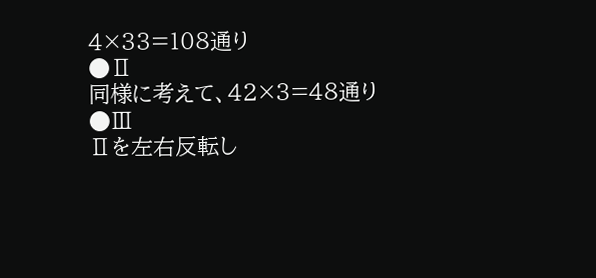4×33=108通り
●Ⅱ
同様に考えて、42×3=48通り
●Ⅲ
Ⅱを左右反転し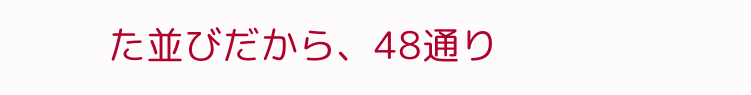た並びだから、48通り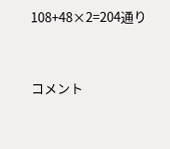108+48×2=204通り


コメント